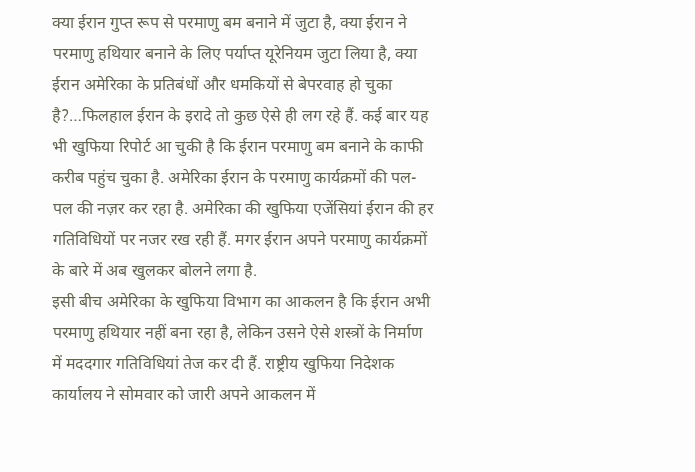क्या ईरान गुप्त रूप से परमाणु बम बनाने में जुटा है, क्या ईरान ने परमाणु हथियार बनाने के लिए पर्याप्त यूरेनियम जुटा लिया है, क्या ईरान अमेरिका के प्रतिबंधों और धमकियों से बेपरवाह हो चुका है?…फिलहाल ईरान के इरादे तो कुछ ऐसे ही लग रहे हैं. कई बार यह भी खुफिया रिपोर्ट आ चुकी है कि ईरान परमाणु बम बनाने के काफी करीब पहुंच चुका है. अमेरिका ईरान के परमाणु कार्यक्रमों की पल-पल की नज़र कर रहा है. अमेरिका की खुफिया एजेंसियां ईरान की हर गतिविधियों पर नजर रख रही हैं. मगर ईरान अपने परमाणु कार्यक्रमों के बारे में अब खुलकर बोलने लगा है.
इसी बीच अमेरिका के खुफिया विभाग का आकलन है कि ईरान अभी परमाणु हथियार नहीं बना रहा है, लेकिन उसने ऐसे शस्त्रों के निर्माण में मददगार गतिविधियां तेज कर दी हैं. राष्ट्रीय खुफिया निदेशक कार्यालय ने सोमवार को जारी अपने आकलन में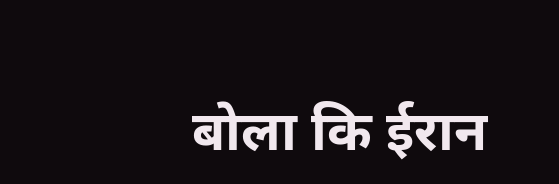बोला कि ईरान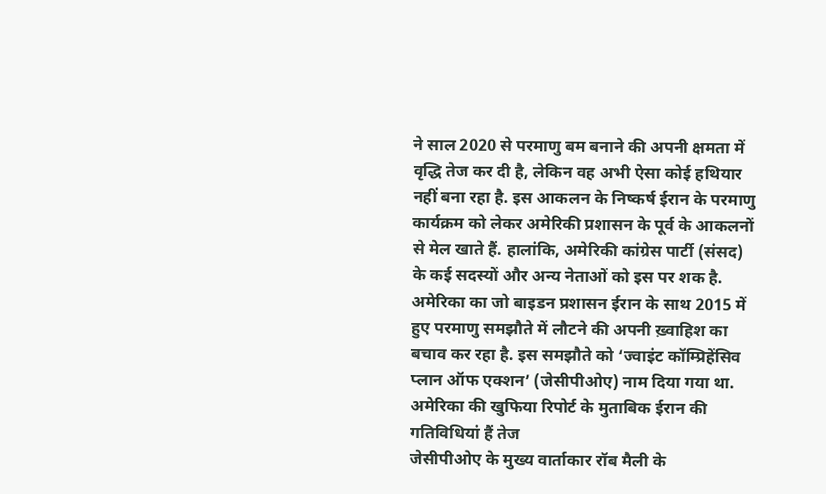ने साल 2020 से परमाणु बम बनाने की अपनी क्षमता में वृद्धि तेज कर दी है, लेकिन वह अभी ऐसा कोई हथियार नहीं बना रहा है. इस आकलन के निष्कर्ष ईरान के परमाणु कार्यक्रम को लेकर अमेरिकी प्रशासन के पूर्व के आकलनों से मेल खाते हैं. हालांकि, अमेरिकी कांग्रेस पार्टी (संसद) के कई सदस्यों और अन्य नेताओं को इस पर शक है. अमेरिका का जो बाइडन प्रशासन ईरान के साथ 2015 में हुए परमाणु समझौते में लौटने की अपनी ख़्वाहिश का बचाव कर रहा है. इस समझौते को ‘ज्वाइंट कॉम्प्रिहेंसिव प्लान ऑफ एक्शन’ (जेसीपीओए) नाम दिया गया था.
अमेरिका की खुफिया रिपोर्ट के मुताबिक ईरान की गतिविधियां हैं तेज
जेसीपीओए के मुख्य वार्ताकार रॉब मैली के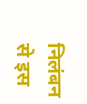निलंबन से इस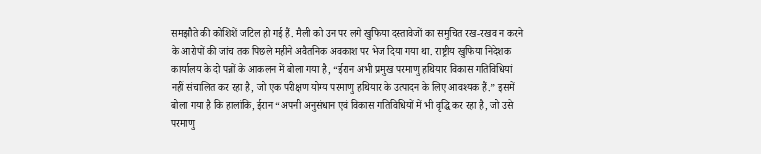समझौते की कोशिशें जटिल हो गई हैं. मैली को उन पर लगे खुफिया दस्तावेजों का समुचित रख-रखव न करने के आरोपों की जांच तक पिछले महीने अवैतनिक अवकाश पर भेज दिया गया था. राष्ट्रीय खुफिया निदेशक कार्यालय के दो पन्नों के आकलन में बोला गया है, “ईरान अभी प्रमुख परमाणु हथियार विकास गतिविधियां नहीं संचालित कर रहा है, जो एक परीक्षण योग्य परमाणु हथियार के उत्पादन के लिए आवश्यक हैं.” इसमें बोला गया है कि हालांकि, ईरान “अपनी अनुसंधान एवं विकास गतिविधियों में भी वृद्धि कर रहा है, जो उसे परमाणु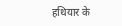हथियार के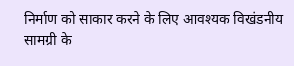निर्माण को साकार करने के लिए आवश्यक विखंडनीय सामग्री के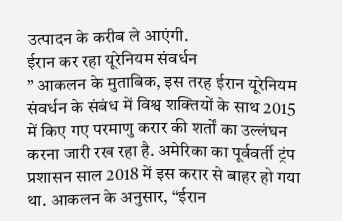उत्पादन के करीब ले आएंगी.
ईरान कर रहा यूरेनियम संवर्धन
” आकलन के मुताबिक, इस तरह ईरान यूरेनियम संवर्धन के संबंध में विश्व शक्तियों के साथ 2015 में किए गए परमाणु करार की शर्तों का उल्लंघन करना जारी रख रहा है. अमेरिका का पूर्ववर्ती ट्रंप प्रशासन साल 2018 में इस करार से बाहर हो गया था. आकलन के अनुसार, “ईरान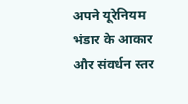अपने यूरेनियम भंडार के आकार और संवर्धन स्तर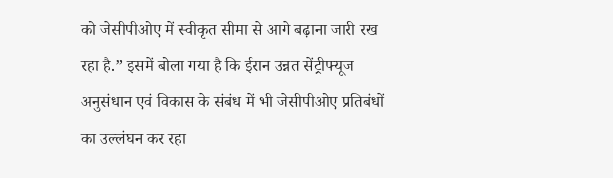को जेसीपीओए में स्वीकृत सीमा से आगे बढ़ाना जारी रख रहा है.” इसमें बोला गया है कि ईरान उन्नत सेंट्रीफ्यूज अनुसंधान एवं विकास के संबंध में भी जेसीपीओए प्रतिबंधों का उल्लंघन कर रहा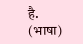है. (भाषा)